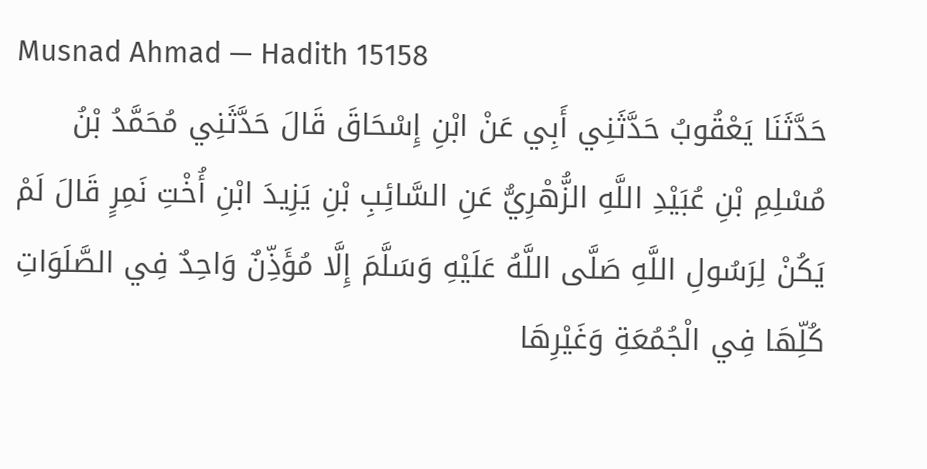Musnad Ahmad — Hadith 15158
حَدَّثَنَا يَعْقُوبُ حَدَّثَنِي أَبِي عَنْ ابْنِ إِسْحَاقَ قَالَ حَدَّثَنِي مُحَمَّدُ بْنُ مُسْلِمِ بْنِ عُبَيْدِ اللَّهِ الزُّهْرِيُّ عَنِ السَّائِبِ بْنِ يَزِيدَ ابْنِ أُخْتِ نَمِرٍ قَالَ لَمْ يَكُنْ لِرَسُولِ اللَّهِ صَلَّى اللَّهُ عَلَيْهِ وَسَلَّمَ إِلَّا مُؤَذِّنٌ وَاحِدٌ فِي الصَّلَوَاتِ كُلِّهَا فِي الْجُمُعَةِ وَغَيْرِهَا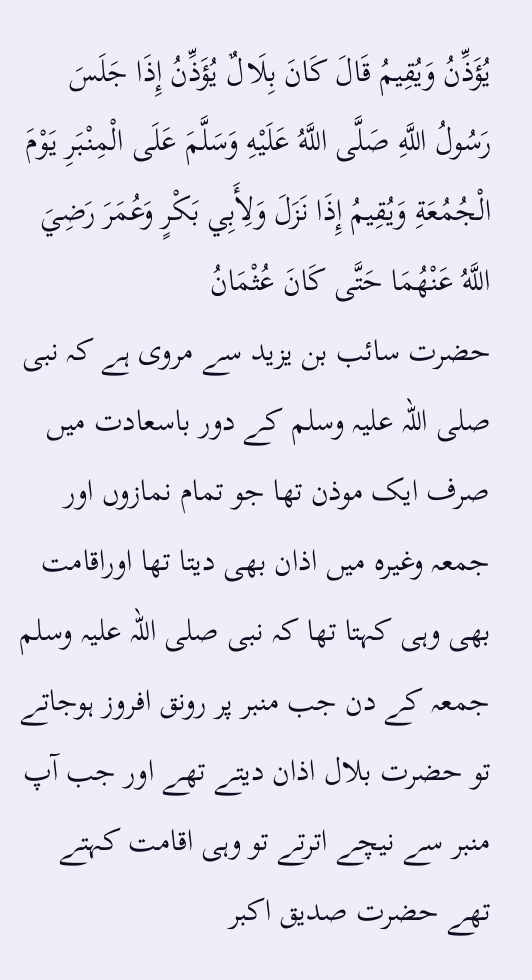يُؤَذِّنُ وَيُقِيمُ قَالَ كَانَ بِلَالٌ يُؤَذِّنُ إِذَا جَلَسَ رَسُولُ اللَّهِ صَلَّى اللَّهُ عَلَيْهِ وَسَلَّمَ عَلَى الْمِنْبَرِ يَوْمَ الْجُمُعَةِ وَيُقِيمُ إِذَا نَزَلَ وَلِأَبِي بَكْرٍ وَعُمَرَ رَضِيَ اللَّهُ عَنْهُمَا حَتَّى كَانَ عُثْمَانُ
حضرت سائب بن یزید سے مروی ہے کہ نبی صلی اللہ علیہ وسلم کے دور باسعادت میں صرف ایک موذن تھا جو تمام نمازوں اور جمعہ وغیرہ میں اذان بھی دیتا تھا اوراقامت بھی وہی کہتا تھا کہ نبی صلی اللہ علیہ وسلم جمعہ کے دن جب منبر پر رونق افروز ہوجاتے تو حضرت بلال اذان دیتے تھے اور جب آپ منبر سے نیچے اترتے تو وہی اقامت کہتے تھے حضرت صدیق اکبر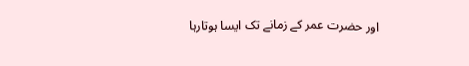اور حضرت عمر کے زمانے تک ایسا ہوتارہا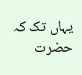یہاں تک کہ حضرت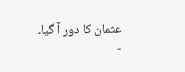عثمان کا دور آ گیا۔
-